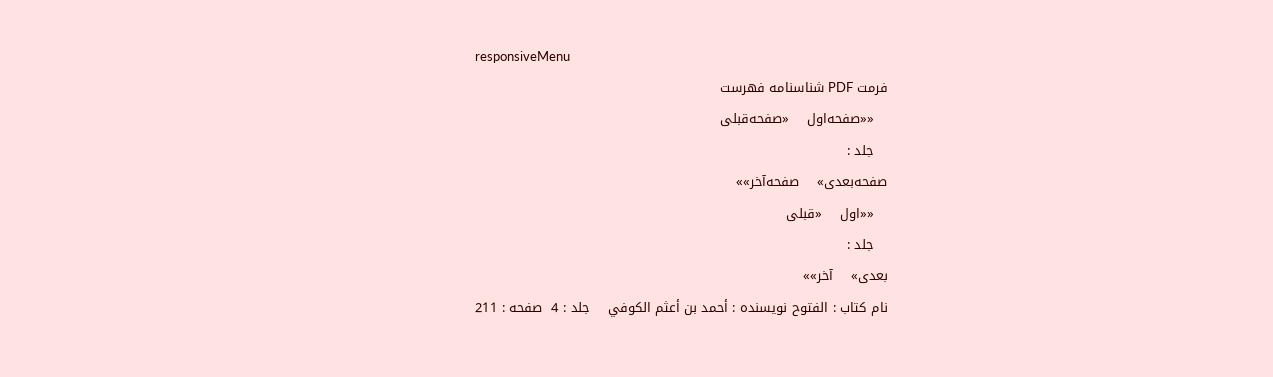responsiveMenu
فرمت PDF شناسنامه فهرست
   ««صفحه‌اول    «صفحه‌قبلی
   جلد :
صفحه‌بعدی»    صفحه‌آخر»»
   ««اول    «قبلی
   جلد :
بعدی»    آخر»»
نام کتاب : الفتوح نویسنده : أحمد بن أعثم الكوفي    جلد : 4  صفحه : 211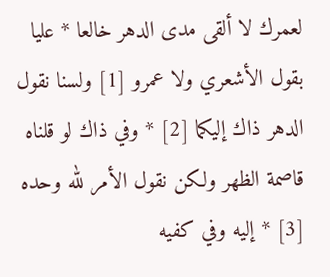لعمرك لا ألقى مدى الدهر خالعا * عليا بقول الأشعري ولا عمرو [1] ولسنا نقول الدهر ذاك إليكما [2] * وفي ذاك لو قلناه قاصمة الظهر ولكن نقول الأمر لله وحده [3] * إليه وفي كفيه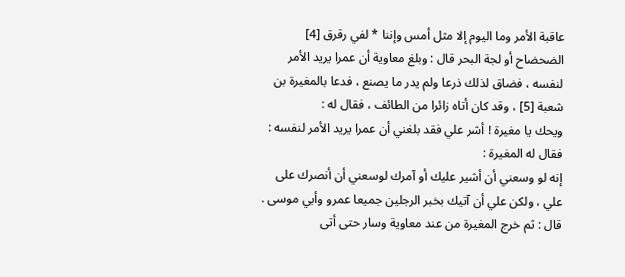عاقبة الأمر وما اليوم إلا مثل أمس وإننا * لفي رقرق [4] الضحضاح أو لجة البحر قال : وبلغ معاوية أن عمرا يريد الأمر لنفسه ، فضاق لذلك ذرعا ولم يدر ما يصنع ، فدعا بالمغيرة بن شعبة [5] ، وقد كان أتاه زائرا من الطائف ، فقال له :
ويحك يا مغيرة ! أشر علي فقد بلغني أن عمرا يريد الأمر لنفسه : فقال له المغيرة :
إنه لو وسعني أن أشير عليك أو آمرك لوسعني أن أنصرك على علي ، ولكن علي أن آتيك بخبر الرجلين جميعا عمرو وأبي موسى .
قال : ثم خرج المغيرة من عند معاوية وسار حتى أتى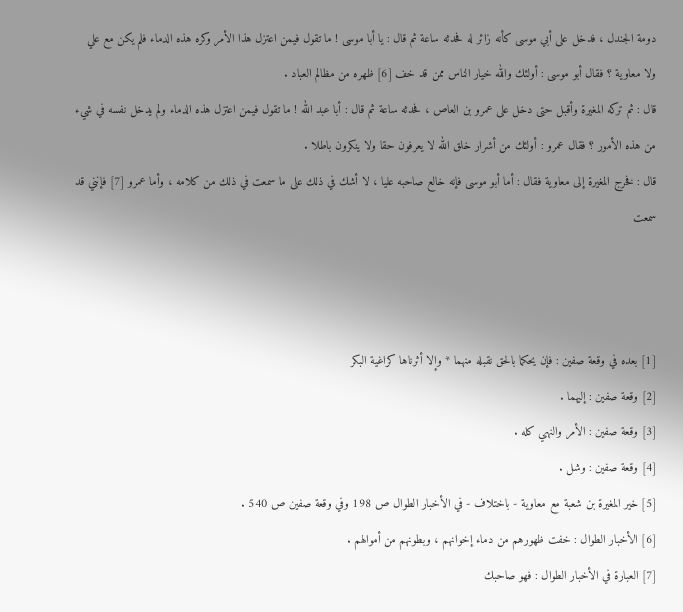دومة الجندل ، فدخل على أبي موسى كأنه زائر له فحدثه ساعة ثم قال : يا أبا موسى ! ما تقول فيمن اعتزل هذا الأمر وكره هذه الدماء فلم يكن مع علي ولا معاوية ؟ فقال أبو موسى : أولئك والله خيار الناس ممن قد خف [6] ظهره من مظالم العباد .
قال : ثم تركه المغيرة وأقبل حتى دخل على عمرو بن العاص ، فحدثه ساعة ثم قال : أبا عبد الله ! ما تقول فيمن اعتزل هذه الدماء ولم يدخل نفسه في شيء من هذه الأمور ؟ فقال عمرو : أولئك من أشرار خلق الله لا يعرفون حقا ولا ينكرون باطلا .
قال : فخرج المغيرة إلى معاوية فقال : أما أبو موسى فإنه خالع صاحبه عليا ، لا أشك في ذلك على ما سمعت في ذلك من كلامه ، وأما عمرو [7] فإنني قد سمعت



[1] بعده في وقعة صفين : فإن يحكما بالحق نقبله منهما * وإلا أثرناها كراغية البكر
[2] وقعة صفين : إليهما .
[3] وقعة صفين : الأمر والنهي كله .
[4] وقعة صفين : وشل .
[5] خير المغيرة بن شعبة مع معاوية - باختلاف - في الأخبار الطوال ص 198 وفي وقعة صفين ص 540 .
[6] الأخبار الطوال : خفت ظهورهم من دماء إخوانهم ، وبطونهم من أموالهم .
[7] العبارة في الأخبار الطوال : فهو صاحبك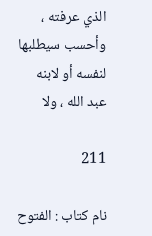الذي عرفته ، وأحسب سيطلبها لنفسه أو لابنه عبد الله ، ولا

211

نام کتاب : الفتوح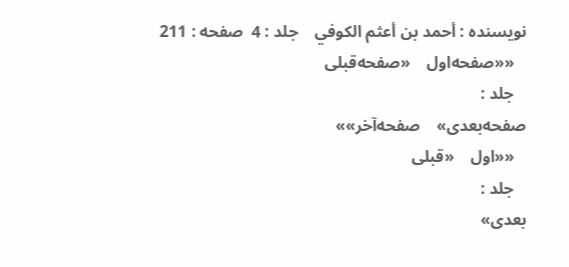نویسنده : أحمد بن أعثم الكوفي    جلد : 4  صفحه : 211
   ««صفحه‌اول    «صفحه‌قبلی
   جلد :
صفحه‌بعدی»    صفحه‌آخر»»
   ««اول    «قبلی
   جلد :
بعدی»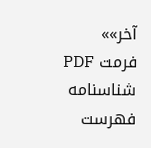آخر»»
فرمت PDF شناسنامه فهرست